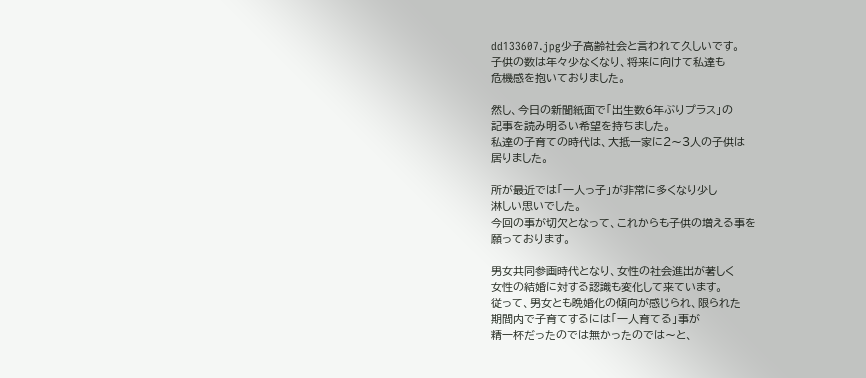dd133607.jpg少子高齢社会と言われて久しいです。
子供の数は年々少なくなり、将来に向けて私達も
危機感を抱いておりました。

然し、今日の新聞紙面で「出生数6年ぶりプラス」の
記事を読み明るい希望を持ちました。
私達の子育ての時代は、大抵一家に2〜3人の子供は
居りました。

所が最近では「一人っ子」が非常に多くなり少し
淋しい思いでした。
今回の事が切欠となって、これからも子供の増える事を
願っております。

男女共同参画時代となり、女性の社会進出が著しく
女性の結婚に対する認識も変化して来ています。
従って、男女とも晩婚化の傾向が感じられ、限られた
期間内で子育てするには「一人育てる」事が
精一杯だったのでは無かったのでは〜と、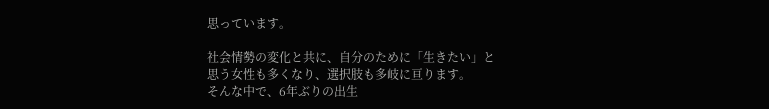思っています。

社会情勢の変化と共に、自分のために「生きたい」と
思う女性も多くなり、選択肢も多岐に亘ります。
そんな中で、6年ぶりの出生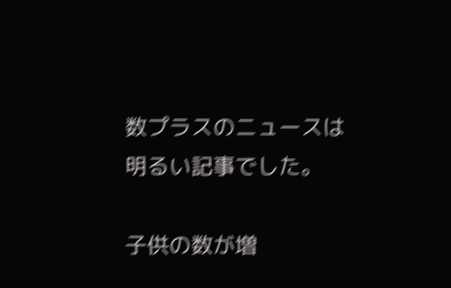数プラスのニュースは
明るい記事でした。

子供の数が増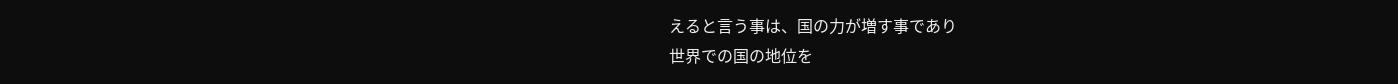えると言う事は、国の力が増す事であり
世界での国の地位を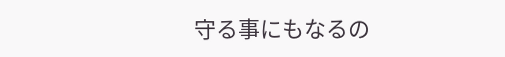守る事にもなるの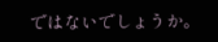ではないでしょうか。